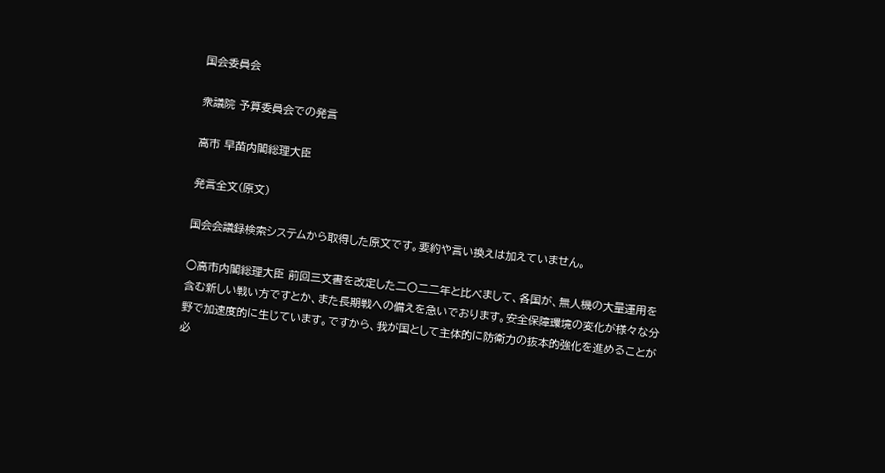国会委員会

衆議院 予算委員会での発言

高市 早苗内閣総理大臣

発言全文(原文)

国会会議録検索システムから取得した原文です。要約や言い換えは加えていません。

○高市内閣総理大臣 前回三文書を改定した二〇二二年と比べまして、各国が、無人機の大量運用を含む新しい戦い方ですとか、また長期戦への備えを急いでおります。安全保障環境の変化が様々な分野で加速度的に生じています。ですから、我が国として主体的に防衛力の抜本的強化を進めることが必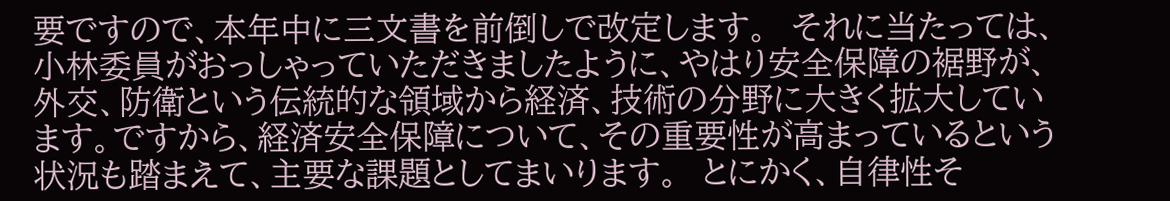要ですので、本年中に三文書を前倒しで改定します。  それに当たっては、小林委員がおっしゃっていただきましたように、やはり安全保障の裾野が、外交、防衛という伝統的な領域から経済、技術の分野に大きく拡大しています。ですから、経済安全保障について、その重要性が高まっているという状況も踏まえて、主要な課題としてまいります。  とにかく、自律性そ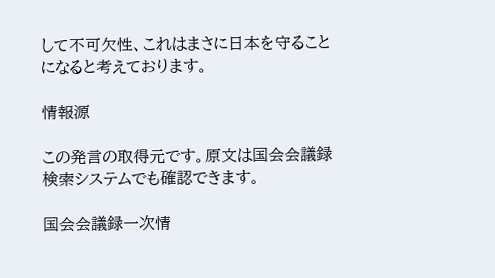して不可欠性、これはまさに日本を守ることになると考えております。

情報源

この発言の取得元です。原文は国会会議録検索システムでも確認できます。

国会会議録一次情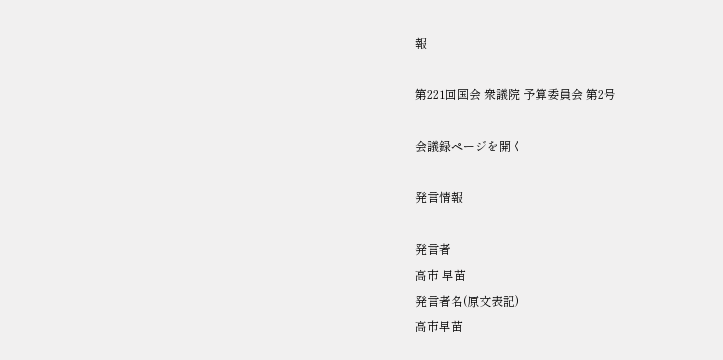報

第221回国会 衆議院 予算委員会 第2号

会議録ページを開く

発言情報

発言者
高市 早苗
発言者名(原文表記)
高市早苗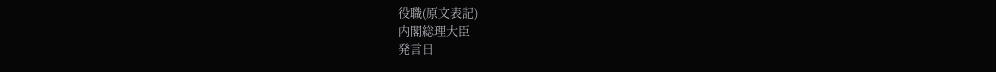役職(原文表記)
内閣総理大臣
発言日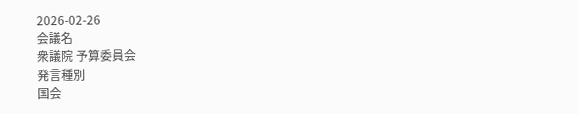2026-02-26
会議名
衆議院 予算委員会
発言種別
国会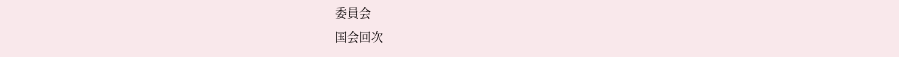委員会
国会回次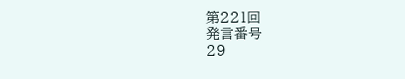第221回
発言番号
29